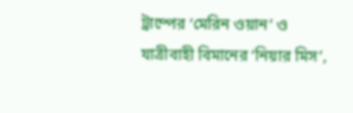ট্রাম্পের ‘মেরিন ওয়ান’ ও যাত্রীবাহী বিমানের ‘নিয়ার মিস’,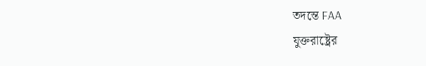তদন্তে FAA
যুক্তরাষ্ট্রের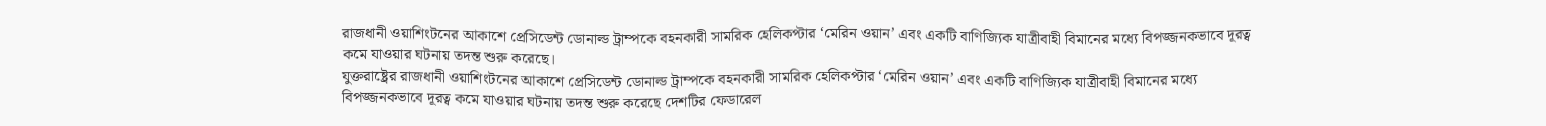রাজধানী ওয়াশিংটনের আকাশে প্রেসিডেন্ট ডোনাল্ড ট্রাম্পকে বহনকারী সামরিক হেলিকপ্টার ‘মেরিন ওয়ান’ এবং একটি বাণিজ্যিক যাত্রীবাহী বিমানের মধ্যে বিপজ্জনকভাবে দূরত্ব কমে যাওয়ার ঘটনায় তদন্ত শুরু করেছে।
যুক্তরাষ্ট্রের রাজধানী ওয়াশিংটনের আকাশে প্রেসিডেন্ট ডোনাল্ড ট্রাম্পকে বহনকারী সামরিক হেলিকপ্টার ‘মেরিন ওয়ান’ এবং একটি বাণিজ্যিক যাত্রীবাহী বিমানের মধ্যে বিপজ্জনকভাবে দূরত্ব কমে যাওয়ার ঘটনায় তদন্ত শুরু করেছে দেশটির ফেডারেল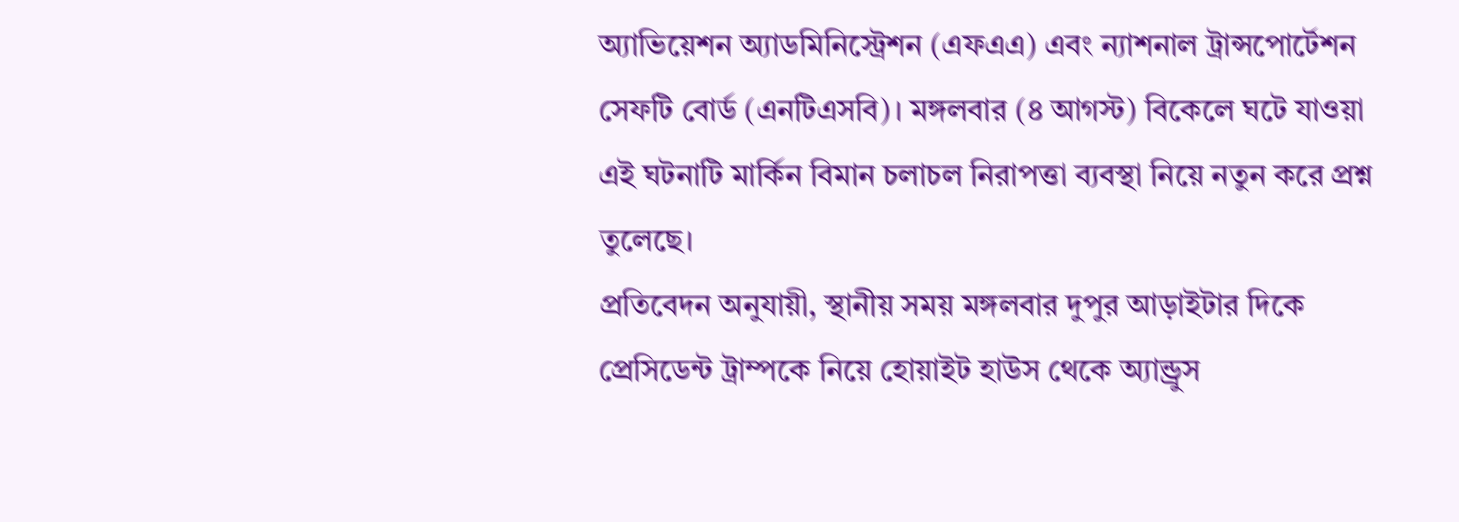অ্যাভিয়েশন অ্যাডমিনিস্ট্রেশন (এফএএ) এবং ন্যাশনাল ট্রান্সপোর্টেশন সেফটি বোর্ড (এনটিএসবি)। মঙ্গলবার (৪ আগস্ট) বিকেলে ঘটে যাওয়া এই ঘটনাটি মার্কিন বিমান চলাচল নিরাপত্তা ব্যবস্থা নিয়ে নতুন করে প্রশ্ন তুলেছে।
প্রতিবেদন অনুযায়ী, স্থানীয় সময় মঙ্গলবার দুপুর আড়াইটার দিকে প্রেসিডেন্ট ট্রাম্পকে নিয়ে হোয়াইট হাউস থেকে অ্যান্ড্রুস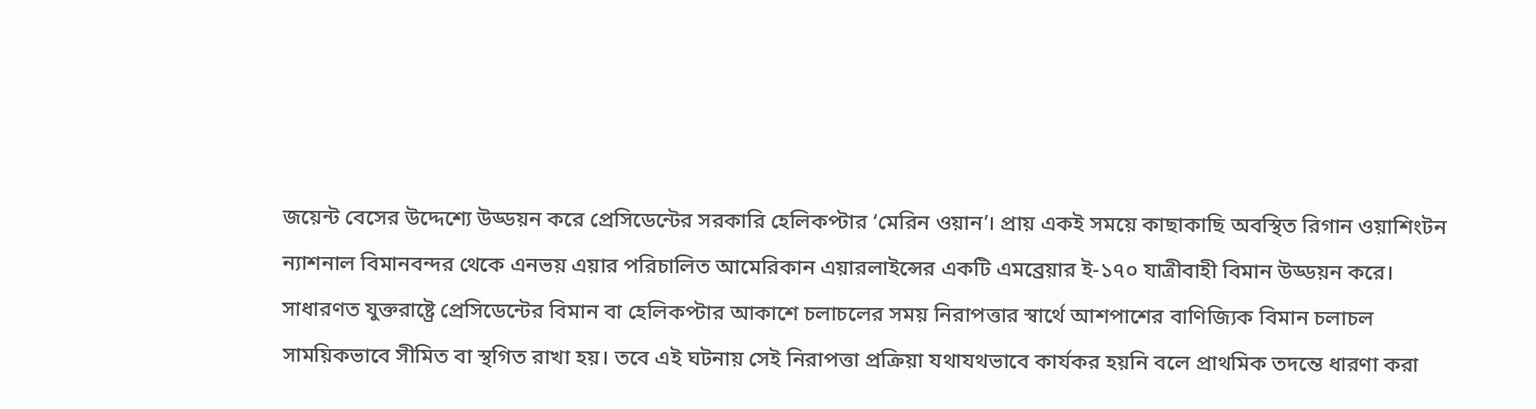জয়েন্ট বেসের উদ্দেশ্যে উড্ডয়ন করে প্রেসিডেন্টের সরকারি হেলিকপ্টার ‘মেরিন ওয়ান’। প্রায় একই সময়ে কাছাকাছি অবস্থিত রিগান ওয়াশিংটন ন্যাশনাল বিমানবন্দর থেকে এনভয় এয়ার পরিচালিত আমেরিকান এয়ারলাইন্সের একটি এমব্রেয়ার ই-১৭০ যাত্রীবাহী বিমান উড্ডয়ন করে।
সাধারণত যুক্তরাষ্ট্রে প্রেসিডেন্টের বিমান বা হেলিকপ্টার আকাশে চলাচলের সময় নিরাপত্তার স্বার্থে আশপাশের বাণিজ্যিক বিমান চলাচল সাময়িকভাবে সীমিত বা স্থগিত রাখা হয়। তবে এই ঘটনায় সেই নিরাপত্তা প্রক্রিয়া যথাযথভাবে কার্যকর হয়নি বলে প্রাথমিক তদন্তে ধারণা করা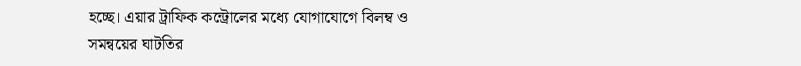হচ্ছে। এয়ার ট্রাফিক কন্ট্রোলের মধ্যে যোগাযোগে বিলম্ব ও সমন্বয়ের ঘাটতির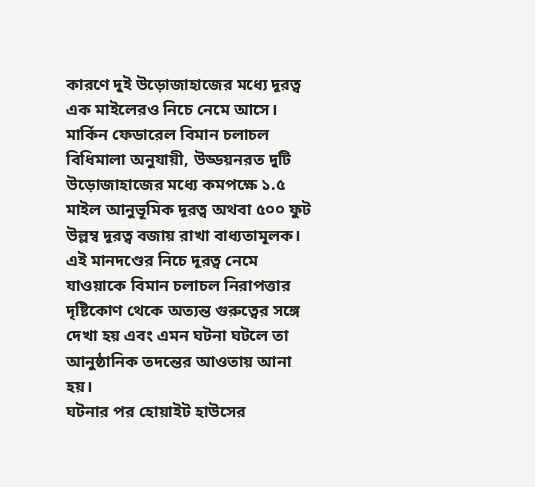কারণে দুই উড়োজাহাজের মধ্যে দূরত্ব এক মাইলেরও নিচে নেমে আসে।
মার্কিন ফেডারেল বিমান চলাচল বিধিমালা অনুযায়ী, উড্ডয়নরত দুটি উড়োজাহাজের মধ্যে কমপক্ষে ১.৫ মাইল আনুভূমিক দূরত্ব অথবা ৫০০ ফুট উল্লম্ব দূরত্ব বজায় রাখা বাধ্যতামূলক। এই মানদণ্ডের নিচে দূরত্ব নেমে যাওয়াকে বিমান চলাচল নিরাপত্তার দৃষ্টিকোণ থেকে অত্যন্ত গুরুত্বের সঙ্গে দেখা হয় এবং এমন ঘটনা ঘটলে তা আনুষ্ঠানিক তদন্তের আওতায় আনা হয়।
ঘটনার পর হোয়াইট হাউসের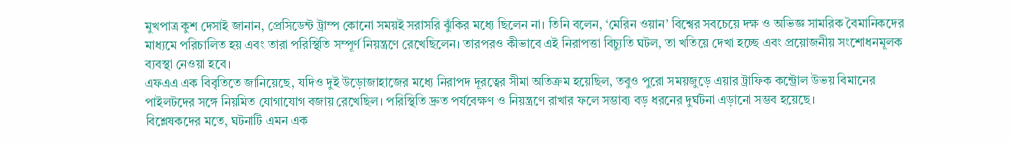মুখপাত্র কুশ দেসাই জানান, প্রেসিডেন্ট ট্রাম্প কোনো সময়ই সরাসরি ঝুঁকির মধ্যে ছিলেন না। তিনি বলেন, ‘মেরিন ওয়ান’ বিশ্বের সবচেয়ে দক্ষ ও অভিজ্ঞ সামরিক বৈমানিকদের মাধ্যমে পরিচালিত হয় এবং তারা পরিস্থিতি সম্পূর্ণ নিয়ন্ত্রণে রেখেছিলেন। তারপরও কীভাবে এই নিরাপত্তা বিচ্যুতি ঘটল, তা খতিয়ে দেখা হচ্ছে এবং প্রয়োজনীয় সংশোধনমূলক ব্যবস্থা নেওয়া হবে।
এফএএ এক বিবৃতিতে জানিয়েছে, যদিও দুই উড়োজাহাজের মধ্যে নিরাপদ দূরত্বের সীমা অতিক্রম হয়েছিল, তবুও পুরো সময়জুড়ে এয়ার ট্রাফিক কন্ট্রোল উভয় বিমানের পাইলটদের সঙ্গে নিয়মিত যোগাযোগ বজায় রেখেছিল। পরিস্থিতি দ্রুত পর্যবেক্ষণ ও নিয়ন্ত্রণে রাখার ফলে সম্ভাব্য বড় ধরনের দুর্ঘটনা এড়ানো সম্ভব হয়েছে।
বিশ্লেষকদের মতে, ঘটনাটি এমন এক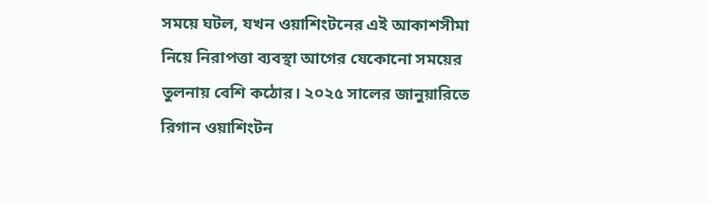সময়ে ঘটল, যখন ওয়াশিংটনের এই আকাশসীমা নিয়ে নিরাপত্তা ব্যবস্থা আগের যেকোনো সময়ের তুলনায় বেশি কঠোর। ২০২৫ সালের জানুয়ারিতে রিগান ওয়াশিংটন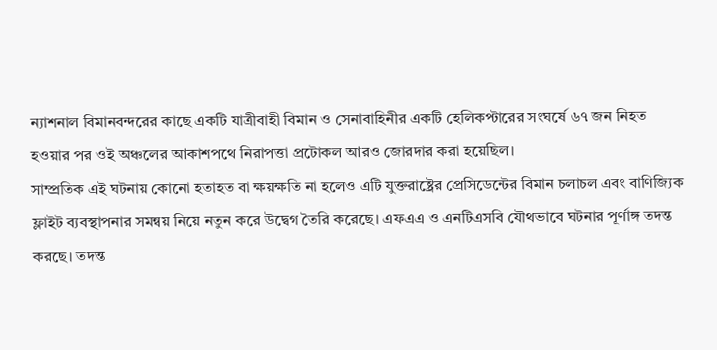ন্যাশনাল বিমানবন্দরের কাছে একটি যাত্রীবাহী বিমান ও সেনাবাহিনীর একটি হেলিকপ্টারের সংঘর্ষে ৬৭ জন নিহত হওয়ার পর ওই অঞ্চলের আকাশপথে নিরাপত্তা প্রটোকল আরও জোরদার করা হয়েছিল।
সাম্প্রতিক এই ঘটনায় কোনো হতাহত বা ক্ষয়ক্ষতি না হলেও এটি যুক্তরাষ্ট্রের প্রেসিডেন্টের বিমান চলাচল এবং বাণিজ্যিক ফ্লাইট ব্যবস্থাপনার সমন্বয় নিয়ে নতুন করে উদ্বেগ তৈরি করেছে। এফএএ ও এনটিএসবি যৌথভাবে ঘটনার পূর্ণাঙ্গ তদন্ত করছে। তদন্ত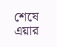শেষে এয়ার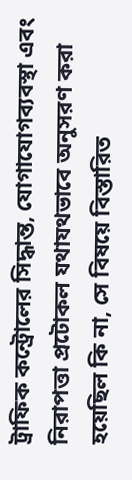ট্রাফিক কন্ট্রোলের সিদ্ধান্ত, যোগাযোগব্যবস্থা এবং নিরাপত্তা প্রটোকল যথাযথভাবে অনুসরণ করা হয়েছিল কি না, সে বিষয়ে বিস্তারিত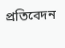প্রতিবেদন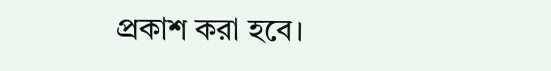প্রকাশ করা হবে।